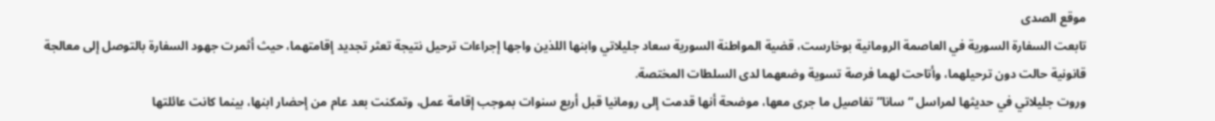موقع الصدى
تابعت السفارة السورية في العاصمة الرومانية بوخارست، قضية المواطنة السورية سعاد جليلاتي وابنها اللذين واجها إجراءات ترحيل نتيجة تعثر تجديد إقامتهما، حيث أثمرت جهود السفارة بالتوصل إلى معالجة قانونية حالت دون ترحيلهما، وأتاحت لهما فرصة تسوية وضعهما لدى السلطات المختصة.
وروت جليلاتي في حديثها لمراسل “سانا” تفاصيل ما جرى معها، موضحة أنها قدمت إلى رومانيا قبل أربع سنوات بموجب إقامة عمل، وتمكنت بعد عام من إحضار ابنها، بينما كانت عائلتها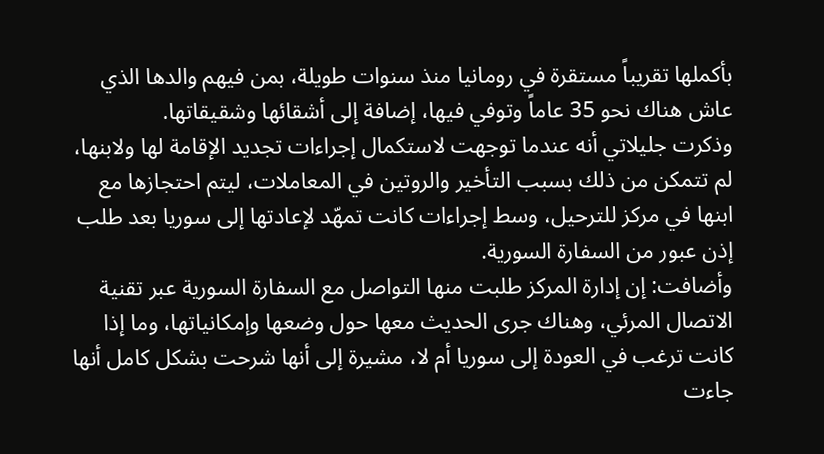بأكملها تقريباً مستقرة في رومانيا منذ سنوات طويلة، بمن فيهم والدها الذي عاش هناك نحو 35 عاماً وتوفي فيها، إضافة إلى أشقائها وشقيقاتها.
وذكرت جليلاتي أنه عندما توجهت لاستكمال إجراءات تجديد الإقامة لها ولابنها، لم تتمكن من ذلك بسبب التأخير والروتين في المعاملات، ليتم احتجازها مع ابنها في مركز للترحيل، وسط إجراءات كانت تمهّد لإعادتها إلى سوريا بعد طلب إذن عبور من السفارة السورية.
وأضافت: إن إدارة المركز طلبت منها التواصل مع السفارة السورية عبر تقنية الاتصال المرئي، وهناك جرى الحديث معها حول وضعها وإمكانياتها، وما إذا كانت ترغب في العودة إلى سوريا أم لا، مشيرة إلى أنها شرحت بشكل كامل أنها جاءت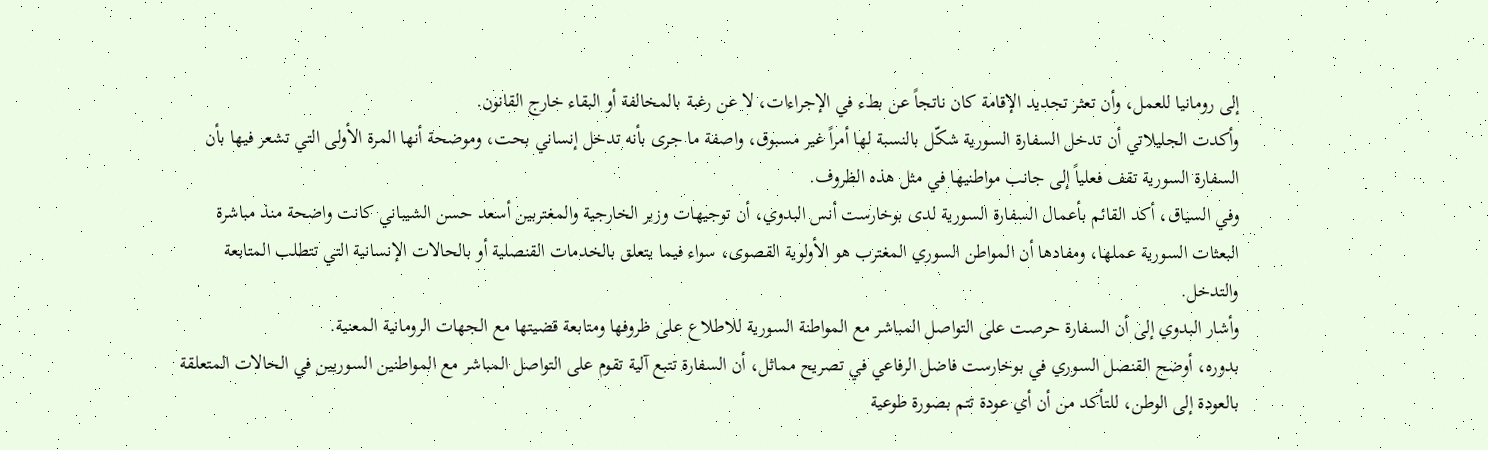إلى رومانيا للعمل، وأن تعثر تجديد الإقامة كان ناتجاً عن بطء في الإجراءات، لا عن رغبة بالمخالفة أو البقاء خارج القانون.
وأكدت الجليلاتي أن تدخل السفارة السورية شكّل بالنسبة لها أمراً غير مسبوق، واصفة ما جرى بأنه تدخل إنساني بحت، وموضحة أنها المرة الأولى التي تشعر فيها بأن السفارة السورية تقف فعلياً إلى جانب مواطنيها في مثل هذه الظروف.
وفي السياق، أكد القائم بأعمال السفارة السورية لدى بوخارست أنس البدوي، أن توجيهات وزير الخارجية والمغتربين أسعد حسن الشيباني كانت واضحة منذ مباشرة البعثات السورية عملها، ومفادها أن المواطن السوري المغترب هو الأولوية القصوى، سواء فيما يتعلق بالخدمات القنصلية أو بالحالات الإنسانية التي تتطلب المتابعة والتدخل.
وأشار البدوي إلى أن السفارة حرصت على التواصل المباشر مع المواطنة السورية للاطلاع على ظروفها ومتابعة قضيتها مع الجهات الرومانية المعنية.
بدوره، أوضح القنصل السوري في بوخارست فاضل الرفاعي في تصريح مماثل، أن السفارة تتبع آلية تقوم على التواصل المباشر مع المواطنين السوريين في الحالات المتعلقة بالعودة إلى الوطن، للتأكد من أن أي عودة تتم بصورة طوعية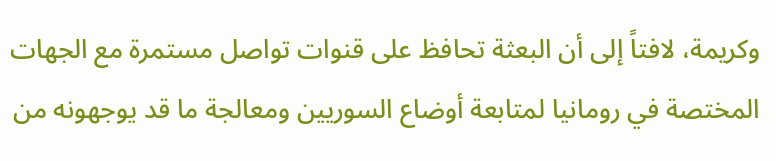وكريمة، لافتاً إلى أن البعثة تحافظ على قنوات تواصل مستمرة مع الجهات المختصة في رومانيا لمتابعة أوضاع السوريين ومعالجة ما قد يوجهونه من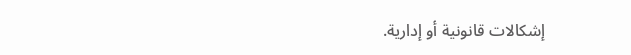إشكالات قانونية أو إدارية.